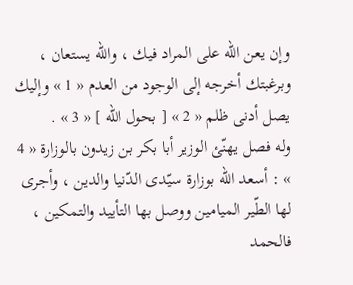وإن يعن اللّه على المراد فيك ، واللّه يستعان ، وبرغبتك أخرجه إلى الوجود من العدم « 1 » وإليك يصل أدنى ظلم « 2 » [ بحول اللّه ] « 3 » .
وله فصل يهنّئ الوزير أبا بكر بن زيدون بالوزارة « 4 » : أسعد اللّه بوزارة سيّدى الدّنيا والدين ، وأجرى لها الطّير الميامين ووصل بها التأييد والتمكين ، فالحمد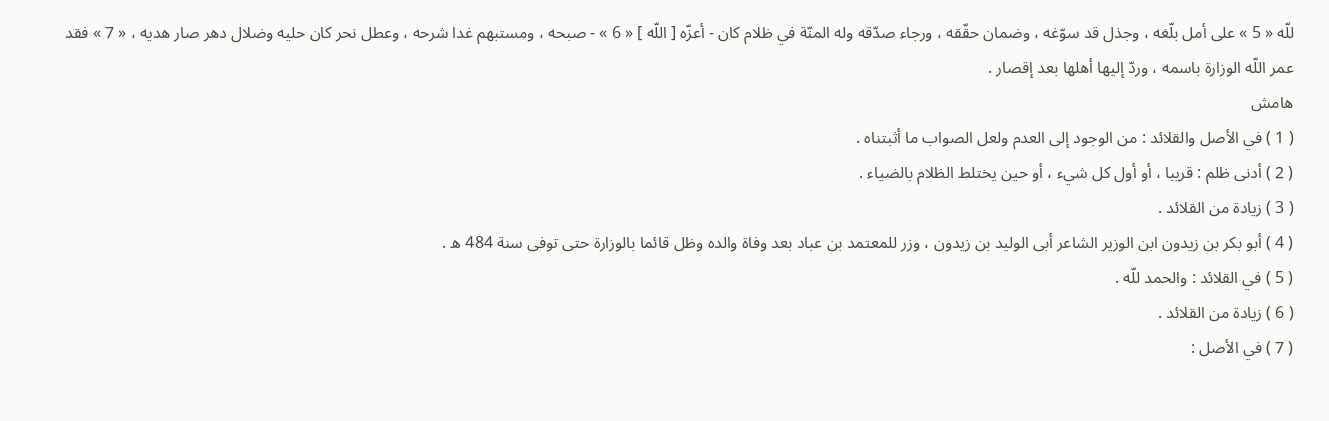للّه « 5 » على أمل بلّغه ، وجذل قد سوّغه ، وضمان حقّقه ، ورجاء صدّقه وله المنّة في ظلام كان - أعزّه [ اللّه ] « 6 » - صبحه ، ومستبهم غدا شرحه ، وعطل نحر كان حليه وضلال دهر صار هديه ، « 7 » فقد عمر اللّه الوزارة باسمه ، وردّ إليها أهلها بعد إقصار .
هامش
( 1 ) في الأصل والقلائد : من الوجود إلى العدم ولعل الصواب ما أثبتناه .
( 2 ) أدنى ظلم : قريبا ، أو أول كل شيء ، أو حين يختلط الظلام بالضياء .
( 3 ) زيادة من القلائد .
( 4 ) أبو بكر بن زيدون ابن الوزير الشاعر أبى الوليد بن زيدون ، وزر للمعتمد بن عباد بعد وفاة والده وظل قائما بالوزارة حتى توفى سنة 484 ه .
( 5 ) في القلائد : والحمد للّه .
( 6 ) زيادة من القلائد .
( 7 ) في الأصل :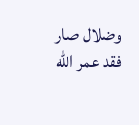وضلال صار فقد عمر اللّه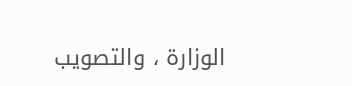الوزارة ، والتصويب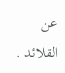عن القلائد .